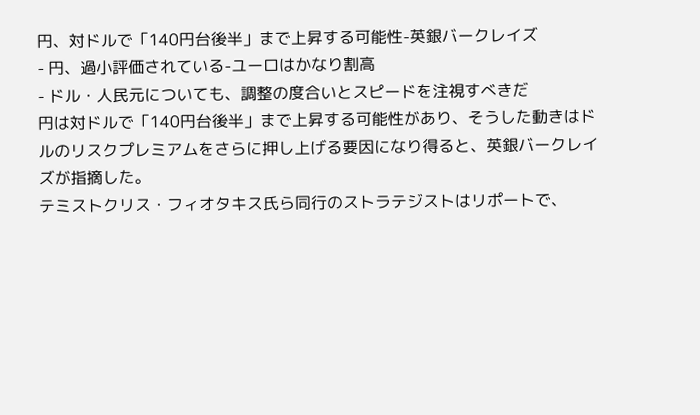円、対ドルで「140円台後半」まで上昇する可能性-英銀バークレイズ
- 円、過小評価されている-ユーロはかなり割高
- ドル・人民元についても、調整の度合いとスピードを注視すべきだ
円は対ドルで「140円台後半」まで上昇する可能性があり、そうした動きはドルのリスクプレミアムをさらに押し上げる要因になり得ると、英銀バークレイズが指摘した。
テミストクリス・フィオタキス氏ら同行のストラテジストはリポートで、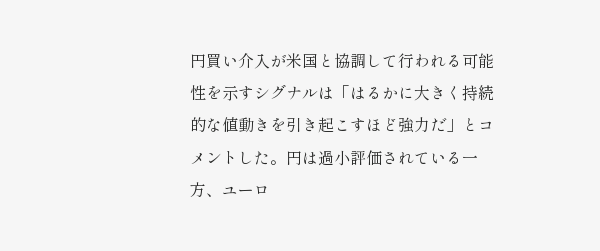円買い介入が米国と協調して行われる可能性を示すシグナルは「はるかに大きく持続的な値動きを引き起こすほど強力だ」とコメントした。円は過小評価されている一方、ユーロ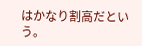はかなり割高だという。